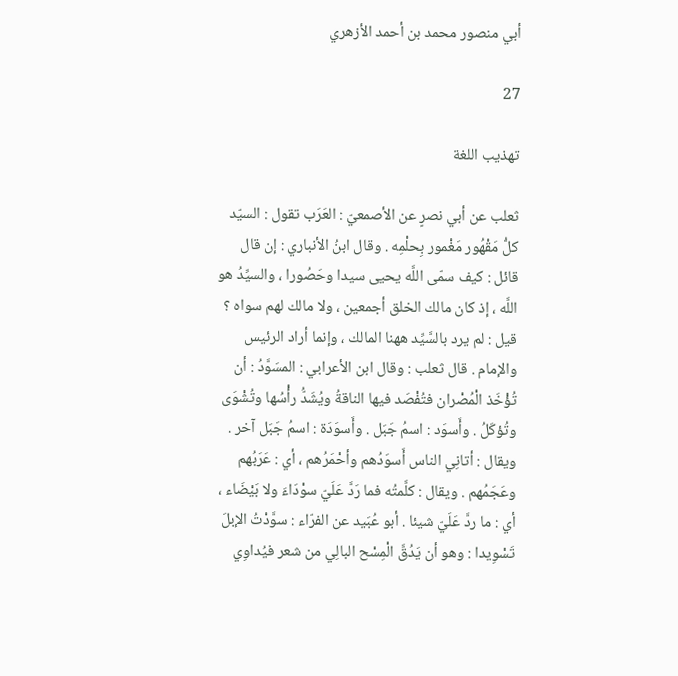أبي منصور محمد بن أحمد الأزهري

27

تهذيب اللغة

ثعلب عن أبي نصرٍ عن الأصمعيّ : العَرَب تقول : السيّد كلُّ مَقْهُور مَغْمور بِحلْمِه . وقال ابنُ الأنباري : إن قال قائل : كيف سمّى اللَّه يحيى سيدا وحَصُورا ، والسيِّدُ هو اللَّه ، إذ كان مالك الخلق أجمعين ، ولا مالك لهم سواه ؟ قيل : لم يرد بالسَّيِّد ههنا المالك ، وإنما أراد الرئيس والإمام . قال ثعلب : وقال ابن الأعرابي : المسَوَّدُ : أن تُؤْخَذ الْمُصْران فتُفْصَد فيها الناقةُ ويُشَدُّ رأْسُها وتُشْوَى وتُؤكَلُ . وأَسوَد : اسمُ جَبَل . وأَسوَدَة : اسمُ جَبَل آخر . ويقال : أتانِي الناس أَسوَدُهم وأحْمَرُهم ، أي : عَرَبُهم وعَجَمُهم . ويقال : كلَّمتُه فما رَدَّ عَلَيّ سوْدَاءَ ولا بَيْضَاء ، أي : ما ردَّ عَلَيّ شيئا . أبو عُبَيد عن الفرّاء : سوَّدْتُ الإبلَ تَسْوِيدا : وهو أن يَدُقَّ الْمِسْح البالِي من شعر فيُداوِي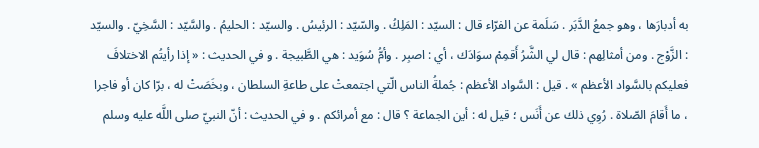به أدبارَها ، وهو جمعُ الدَّبَر . سَلَمة عن الفرّاء قال : السيّد : المَلِكُ . والسّيّد : الرئيسُ . والسيّد : الحليمُ . والسَّيّد : السَّخِيّ . والسيّد : الزَّوْج . ومن أمثالِهم : قال لي الشَّرُ أَقمِمْ سوَادَك ، أي : اصبِر . وأمُّ سُوَيد : هي الطَّبيجة . و في الحديث : « إذا رأيتُم الاختلافَ فعليكم بالسَّواد الأعظم » . قيل : السَّواد الأعظم : جُملةُ الناس الّتي اجتمعتْ على طاعةِ السلطان ، وبخَصَتْ له ، برّا كان أو فاجرا ، ما أَقامَ الصّلاة . رُوِي ذلك عن أَنَس ؛ قيل له : أين الجماعة ؟ قال : مع أمرائكم . و في الحديث : أنّ النبيّ صلى اللَّه عليه وسلم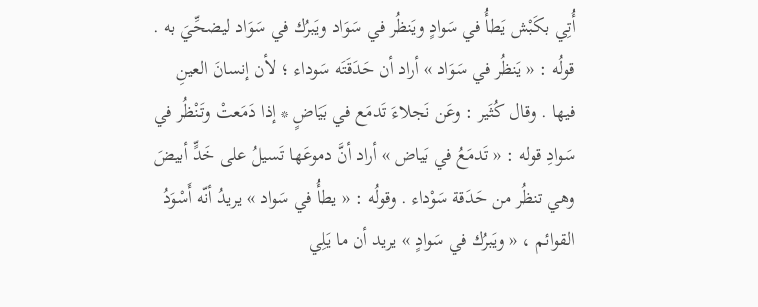أُتِي بكَبْش يَطأُ في سَوادٍ ويَنظُر في سَوَاد ويَبرُك في سَوَاد ليضحِّيَ به . قولُه : « يَنظُر في سَوَاد » أراد أن حَدَقَتَه سَوداء ؛ لأن إنسانَ العينِ فيها . وقال كُثَير : وعَن نَجلاءَ تَدمَع في بَيَاضٍ * إذا دَمَعتْ وتَنْظُر في سَوادِ قوله : « تَدمَعُ في بَياض » أراد أنَّ دموعَها تَسيلُ على خَدٍّ أبيضَ وهي تنظُر من حَدَقة سَوْداء . وقولُه : « يطأُ في سَواد » يريدُ أنّه أَسْوَدُ القوائم ، « ويَبرُك في سَوادٍ » يريد أن ما يَلِي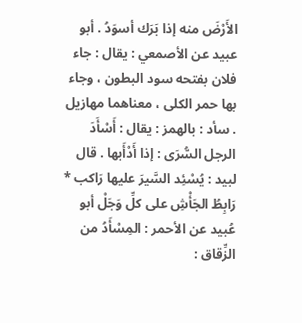الأَرْضَ منه إذا بَرَك أسوَدُ . أبو عبيد عن الأصمعي : يقال : جاء فلان بفتحه سود البطون ، وجاء بها حمر الكلى ، معناهما مهازيل . سأد : بالهمز : يقال : أَسْأَدَ الرجل السُّرَى : إذا أَدْأَبها . قال لبيد : يُسْئِد السَّيرَ عليها رَاكب * رَابِطُ الجَأْشِ على كلِّ وَجَلْ أبو عُبيد عن الأحمر : المِسْأَدُ من الزِّقاق :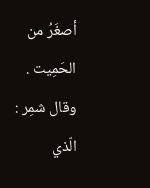أصغَرُ من الحَمِيت . وقال شمِر : الّذي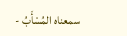سمعناه المُسْأَبُ -